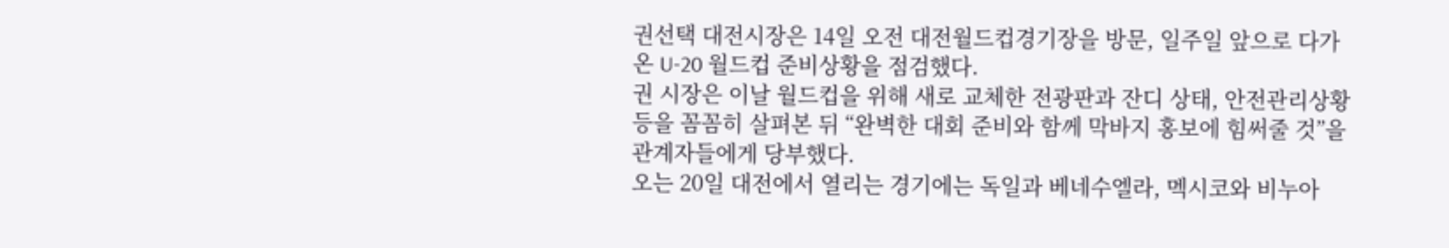권선택 대전시장은 14일 오전 대전월드컵경기장을 방문, 일주일 앞으로 다가온 U-20 월드컵 준비상황을 점검했다.
권 시장은 이날 월드컵을 위해 새로 교체한 전광판과 잔디 상태, 안전관리상황 등을 꼼꼼히 살펴본 뒤 “완벽한 대회 준비와 함께 막바지 홍보에 힘써줄 것”을 관계자들에게 당부했다.
오는 20일 대전에서 열리는 경기에는 독일과 베네수엘라, 멕시코와 비누아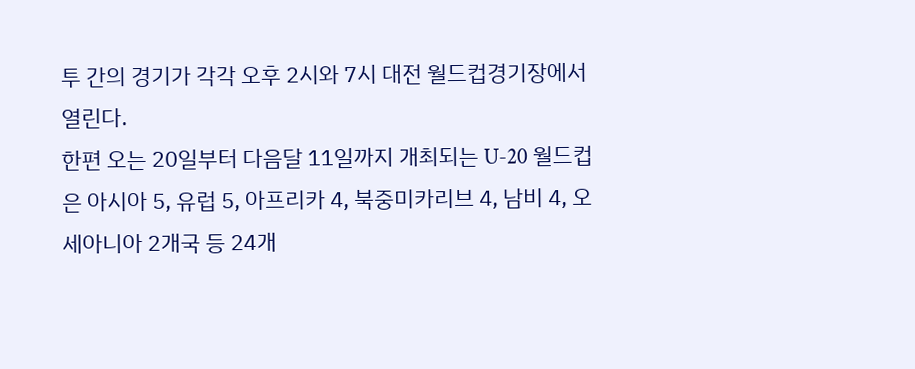투 간의 경기가 각각 오후 2시와 7시 대전 월드컵경기장에서 열린다.
한편 오는 20일부터 다음달 11일까지 개최되는 U-20 월드컵은 아시아 5, 유럽 5, 아프리카 4, 북중미카리브 4, 남비 4, 오세아니아 2개국 등 24개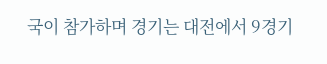국이 참가하며 경기는 대전에서 9경기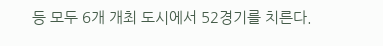등 모두 6개 개최 도시에서 52경기를 치른다.